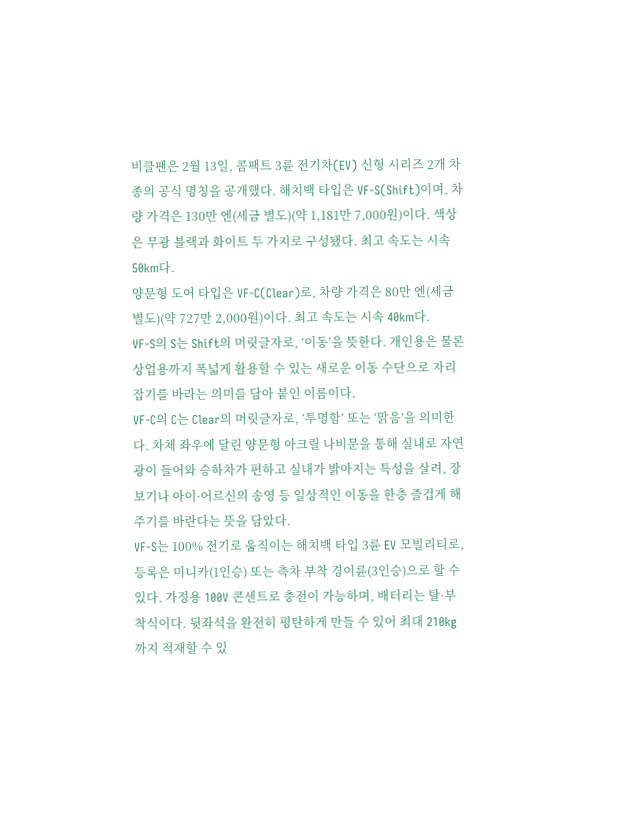비클팬은 2월 13일, 콤팩트 3륜 전기차(EV) 신형 시리즈 2개 차종의 공식 명칭을 공개했다. 해치백 타입은 VF-S(Shift)이며, 차량 가격은 130만 엔(세금 별도)(약 1,181만 7,000원)이다. 색상은 무광 블랙과 화이트 두 가지로 구성됐다. 최고 속도는 시속 50km다.
양문형 도어 타입은 VF-C(Clear)로, 차량 가격은 80만 엔(세금 별도)(약 727만 2,000원)이다. 최고 속도는 시속 40km다.
VF-S의 S는 Shift의 머릿글자로, ‘이동’을 뜻한다. 개인용은 물론 상업용까지 폭넓게 활용할 수 있는 새로운 이동 수단으로 자리 잡기를 바라는 의미를 담아 붙인 이름이다.
VF-C의 C는 Clear의 머릿글자로, ‘투명함’ 또는 ‘맑음’을 의미한다. 차체 좌우에 달린 양문형 아크릴 나비문을 통해 실내로 자연광이 들어와 승하차가 편하고 실내가 밝아지는 특성을 살려, 장보기나 아이·어르신의 송영 등 일상적인 이동을 한층 즐겁게 해 주기를 바란다는 뜻을 담았다.
VF-S는 100% 전기로 움직이는 해치백 타입 3륜 EV 모빌리티로, 등록은 미니카(1인승) 또는 측차 부착 경이륜(3인승)으로 할 수 있다. 가정용 100V 콘센트로 충전이 가능하며, 배터리는 탈·부착식이다. 뒷좌석을 완전히 평탄하게 만들 수 있어 최대 210kg까지 적재할 수 있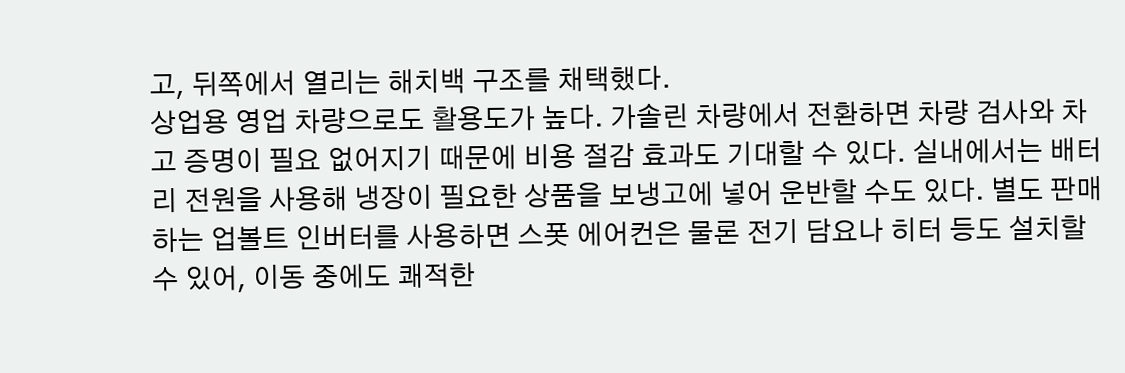고, 뒤쪽에서 열리는 해치백 구조를 채택했다.
상업용 영업 차량으로도 활용도가 높다. 가솔린 차량에서 전환하면 차량 검사와 차고 증명이 필요 없어지기 때문에 비용 절감 효과도 기대할 수 있다. 실내에서는 배터리 전원을 사용해 냉장이 필요한 상품을 보냉고에 넣어 운반할 수도 있다. 별도 판매하는 업볼트 인버터를 사용하면 스폿 에어컨은 물론 전기 담요나 히터 등도 설치할 수 있어, 이동 중에도 쾌적한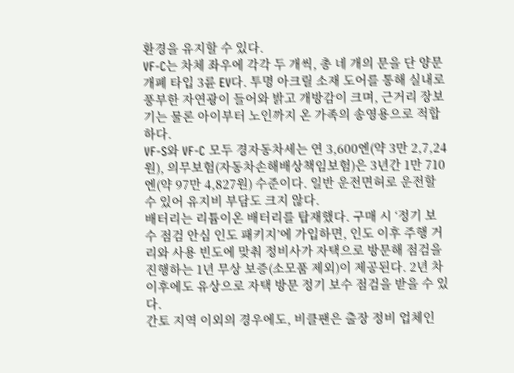환경을 유지할 수 있다.
VF-C는 차체 좌우에 각각 두 개씩, 총 네 개의 문을 단 양문 개폐 타입 3륜 EV다. 투명 아크릴 소재 도어를 통해 실내로 풍부한 자연광이 들어와 밝고 개방감이 크며, 근거리 장보기는 물론 아이부터 노인까지 온 가족의 송영용으로 적합하다.
VF-S와 VF-C 모두 경자동차세는 연 3,600엔(약 3만 2,7,24원), 의무보험(자동차손해배상책임보험)은 3년간 1만 710엔(약 97만 4,827원) 수준이다. 일반 운전면허로 운전할 수 있어 유지비 부담도 크지 않다.
배터리는 리튬이온 배터리를 탑재했다. 구매 시 ‘정기 보수 점검 안심 인도 패키지’에 가입하면, 인도 이후 주행 거리와 사용 빈도에 맞춰 정비사가 자택으로 방문해 점검을 진행하는 1년 무상 보증(소모품 제외)이 제공된다. 2년 차 이후에도 유상으로 자택 방문 정기 보수 점검을 받을 수 있다.
간토 지역 이외의 경우에도, 비클팬은 출장 정비 업체인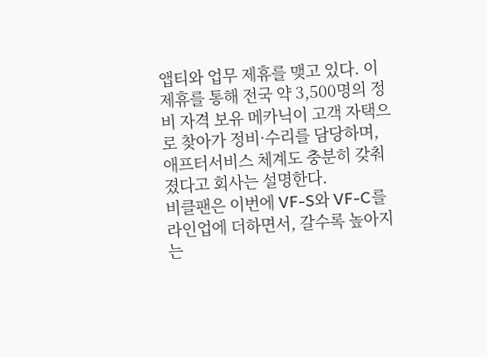앱티와 업무 제휴를 맺고 있다. 이 제휴를 통해 전국 약 3,500명의 정비 자격 보유 메카닉이 고객 자택으로 찾아가 정비·수리를 담당하며, 애프터서비스 체계도 충분히 갖춰졌다고 회사는 설명한다.
비클팬은 이번에 VF-S와 VF-C를 라인업에 더하면서, 갈수록 높아지는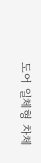도어 일체형 차체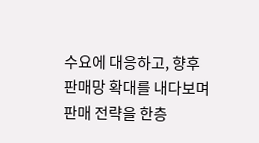수요에 대응하고, 향후 판매망 확대를 내다보며 판매 전략을 한층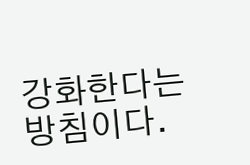강화한다는 방침이다.